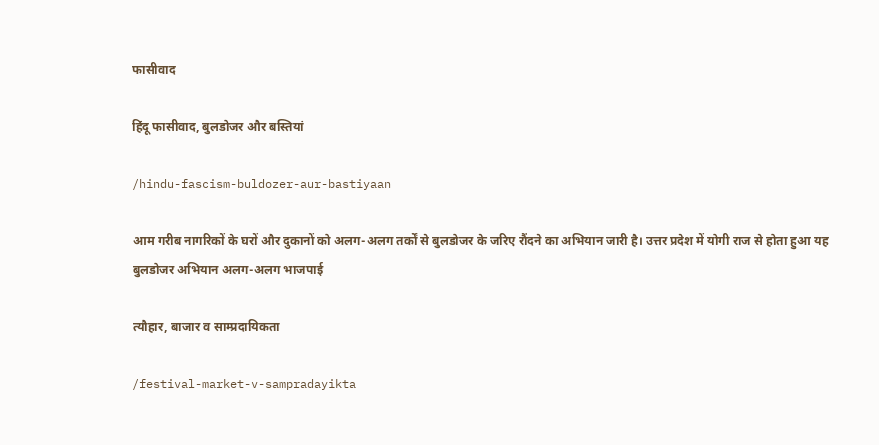फासीवाद

हिंदू फासीवाद, बुलडोजर और बस्तियां

/hindu-fascism-buldozer-aur-bastiyaan

आम गरीब नागरिकों के घरों और दुकानों को अलग-अलग तर्कों से बुलडोजर के जरिए रौंदने का अभियान जारी है। उत्तर प्रदेश में योगी राज से होता हुआ यह बुलडोजर अभियान अलग-अलग भाजपाई

त्यौहार, बाजार व साम्प्रदायिकता

/festival-market-v-sampradayikta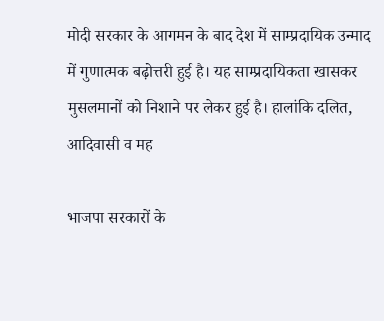मोदी सरकार के आगमन के बाद देश में साम्प्रदायिक उन्माद में गुणात्मक बढ़ोत्तरी हुई है। यह साम्प्रदायिकता खासकर मुसलमानों को निशाने पर लेकर हुई है। हालांकि दलित, आदिवासी व मह

भाजपा सरकारों के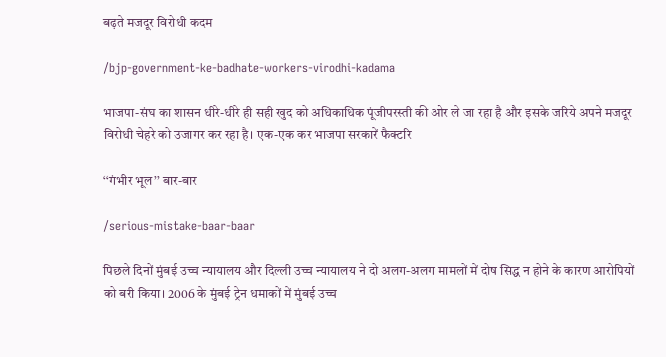बढ़ते मजदूर विरोधी कदम

/bjp-government-ke-badhate-workers-virodhi-kadama

भाजपा-संघ का शासन धीरे-धीरे ही सही खुद को अधिकाधिक पूंजीपरस्ती की ओर ले जा रहा है और इसके जरिये अपने मजदूर विरोधी चेहरे को उजागर कर रहा है। एक-एक कर भाजपा सरकारें फैक्टरि

‘‘गंभीर भूल’’ बार-बार

/serious-mistake-baar-baar

पिछले दिनों मुंबई उच्च न्यायालय और दिल्ली उच्च न्यायालय ने दो अलग-अलग मामलों में दोष सिद्ध न होने के कारण आरोपियों को बरी किया। 2006 के मुंबई ट्रेन धमाकों में मुंबई उच्च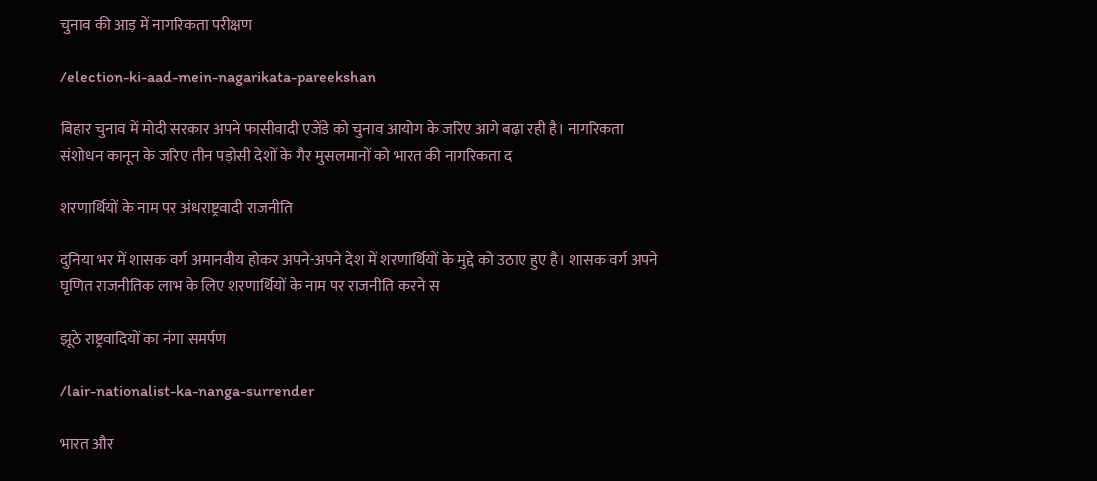चुनाव की आड़ में नागरिकता परीक्षण

/election-ki-aad-mein-nagarikata-pareekshan

बिहार चुनाव में मोदी सरकार अपने फासीवादी एजेंडे को चुनाव आयोग के जरिए आगे बढ़ा रही है। नागरिकता संशोधन कानून के जरिए तीन पड़ोसी देशों के गैर मुसलमानों को भारत की नागरिकता द

शरणार्थियों के नाम पर अंधराष्ट्रवादी राजनीति

दुनिया भर में शासक वर्ग अमानवीय होकर अपने-अपने देश में शरणार्थियों के मुद्दे को उठाए हुए है। शासक वर्ग अपने घृणित राजनीतिक लाभ के लिए शरणार्थियों के नाम पर राजनीति करने स

झूठे राष्ट्रवादियों का नंगा समर्पण

/lair-nationalist-ka-nanga-surrender

भारत और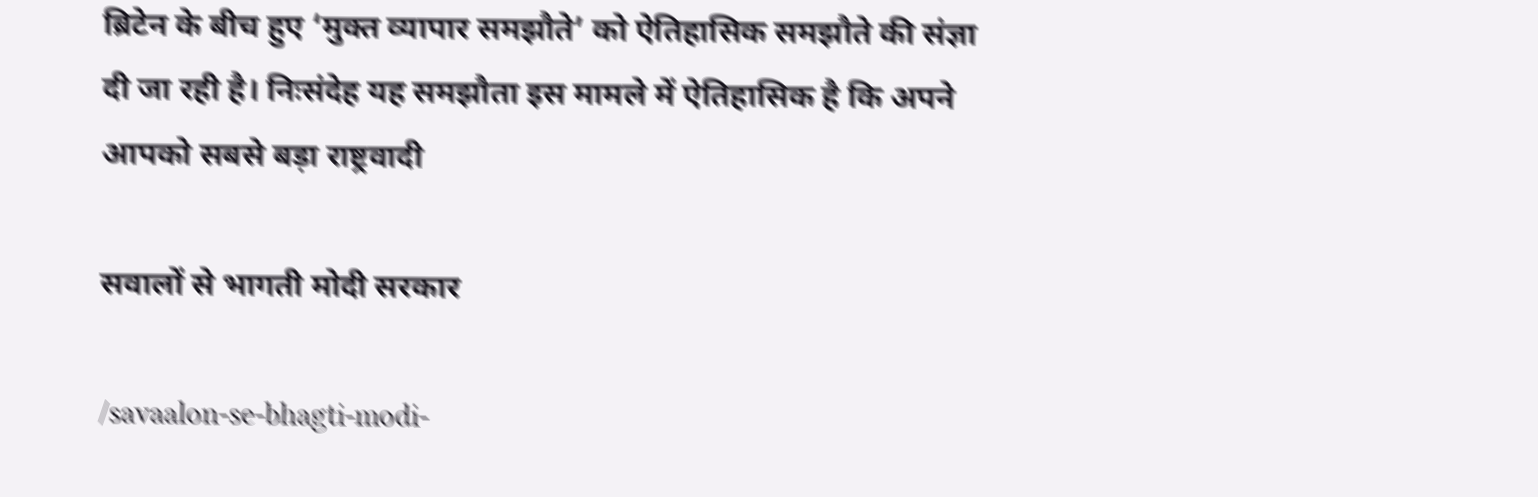ब्रिटेन के बीच हुए ‘मुक्त व्यापार समझौते’ को ऐतिहासिक समझौते की संज्ञा दी जा रही है। निःसंदेह यह समझौता इस मामले में ऐतिहासिक है कि अपने आपको सबसे बड़ा राष्ट्रवादी

सवालों से भागती मोदी सरकार

/savaalon-se-bhagti-modi-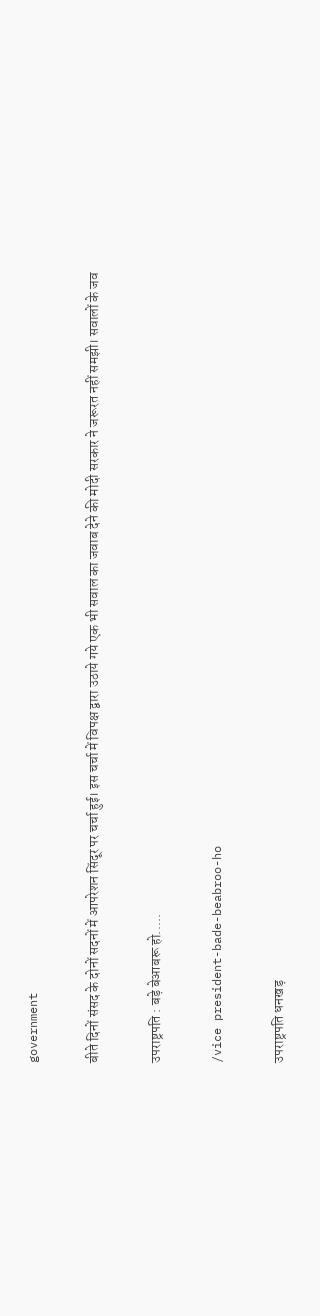government

बीते दिनों संसद के दोनों सदनों में आपरेशन सिंदूर पर चर्चा हुई। इस चर्चा में विपक्ष द्वारा उठाये गये एक भी सवाल का जवाब देने की मोदी सरकार ने जरूरत नहीं समझी। सवालों के जव

उपराष्ट्रपति : बड़े बेआबरू हो.....

/vice president-bade-beabroo-ho

उपराष्ट्रपति धनखड़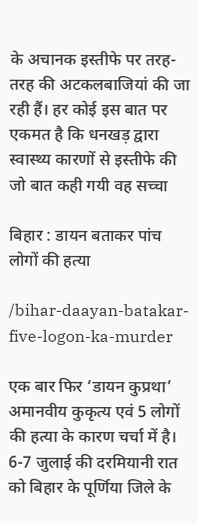के अचानक इस्तीफे पर तरह-तरह की अटकलबाजियां की जा रही हैं। हर कोई इस बात पर एकमत है कि धनखड़ द्वारा स्वास्थ्य कारणों से इस्तीफे की जो बात कही गयी वह सच्चा

बिहार : डायन बताकर पांच लोगों की हत्या

/bihar-daayan-batakar-five-logon-ka-murder

एक बार फिर ‘डायन कुप्रथा’ अमानवीय कुकृत्य एवं 5 लोगों की हत्या के कारण चर्चा में है। 6-7 जुलाई की दरमियानी रात को बिहार के पूर्णिया जिले के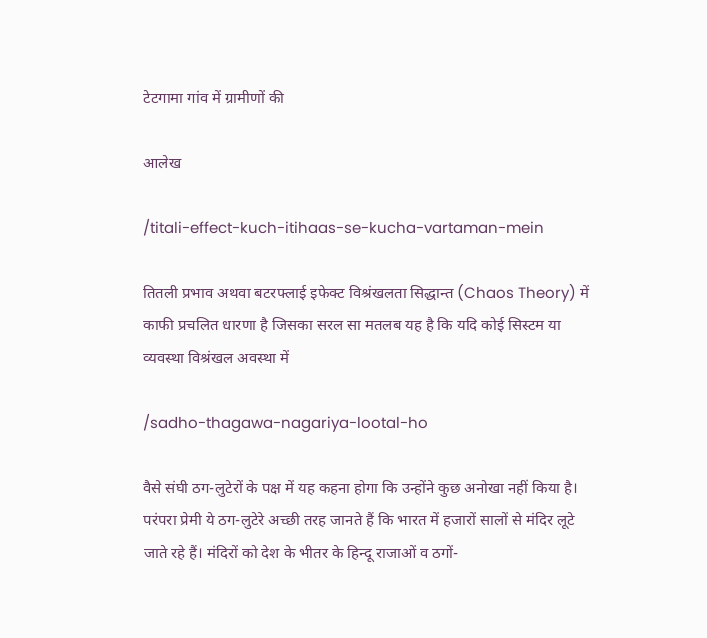टेटगामा गांव में ग्रामीणों की

आलेख

/titali-effect-kuch-itihaas-se-kucha-vartaman-mein

तितली प्रभाव अथवा बटरफ्लाई इफेक्ट विश्रंखलता सिद्धान्त (Chaos Theory) में काफी प्रचलित धारणा है जिसका सरल सा मतलब यह है कि यदि कोई सिस्टम या व्यवस्था विश्रंखल अवस्था में

/sadho-thagawa-nagariya-lootal-ho

वैसे संघी ठग-लुटेरों के पक्ष में यह कहना होगा कि उन्होंने कुछ अनोखा नहीं किया है। परंपरा प्रेमी ये ठग-लुटेरे अच्छी तरह जानते हैं कि भारत में हजारों सालों से मंदिर लूटे जाते रहे हैं। मंदिरों को देश के भीतर के हिन्दू राजाओं व ठगों-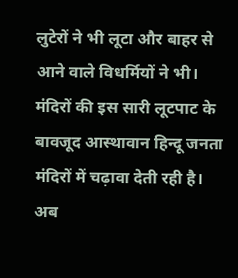लुटेरों ने भी लूटा और बाहर से आने वाले विधर्मियों ने भी। मंदिरों की इस सारी लूटपाट के बावजूद आस्थावान हिन्दू जनता मंदिरों में चढ़ावा देती रही है। अब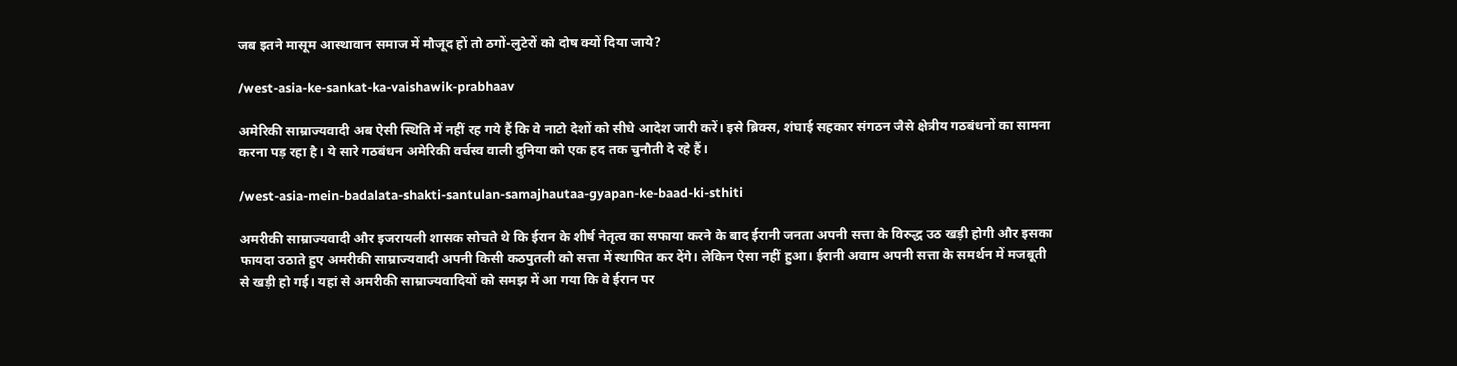जब इतने मासूम आस्थावान समाज में मौजूद हों तो ठगों-लुटेरों को दोष क्यों दिया जाये?

/west-asia-ke-sankat-ka-vaishawik-prabhaav

अमेरिकी साम्राज्यवादी अब ऐसी स्थिति में नहीं रह गये हैं कि वे नाटो देशों को सीधे आदेश जारी करें। इसे ब्रिक्स, शंघाई सहकार संगठन जैसे क्षेत्रीय गठबंधनों का सामना करना पड़ रहा है। ये सारे गठबंधन अमेरिकी वर्चस्व वाली दुनिया को एक हद तक चुनौती दे रहे हैं।

/west-asia-mein-badalata-shakti-santulan-samajhautaa-gyapan-ke-baad-ki-sthiti

अमरीकी साम्राज्यवादी और इजरायली शासक सोचते थे कि ईरान के शीर्ष नेतृत्व का सफाया करने के बाद ईरानी जनता अपनी सत्ता के विरुद्ध उठ खड़ी होगी और इसका फायदा उठाते हुए अमरीकी साम्राज्यवादी अपनी किसी कठपुतली को सत्ता में स्थापित कर देंगे। लेकिन ऐसा नहीं हुआ। ईरानी अवाम अपनी सत्ता के समर्थन में मजबूती से खड़ी हो गई। यहां से अमरीकी साम्राज्यवादियों को समझ में आ गया कि वे ईरान पर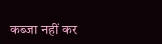कब्जा नहीं कर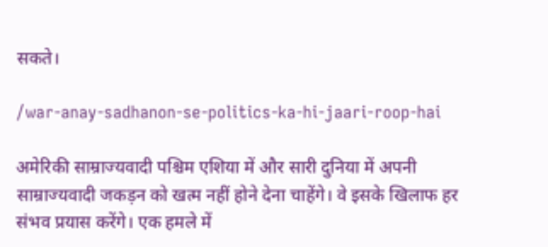सकते।

/war-anay-sadhanon-se-politics-ka-hi-jaari-roop-hai

अमेरिकी साम्राज्यवादी पश्चिम एशिया में और सारी दुनिया में अपनी साम्राज्यवादी जकड़न को खत्म नहीं होने देना चाहेंगे। वे इसके खिलाफ हर संभव प्रयास करेंगे। एक हमले में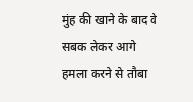मुंह की खाने के बाद वे सबक लेकर आगे हमला करने से तौबा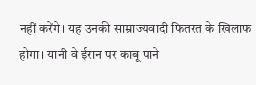नहीं करेंगे। यह उनकी साम्राज्यवादी फितरत के खिलाफ होगा। यानी वे ईरान पर काबू पाने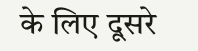के लिए दूसरे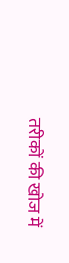तरीकों की खोज में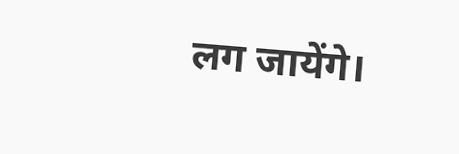लग जायेंगे।